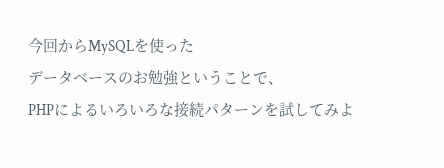今回からMySQLを使った
データベースのお勉強ということで、
PHPによるいろいろな接続パターンを試してみよ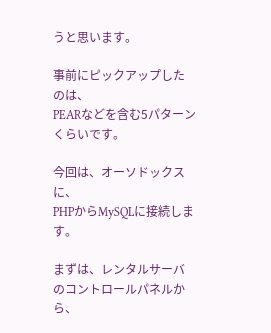うと思います。

事前にピックアップしたのは、
PEARなどを含む5パターンくらいです。

今回は、オーソドックスに、
PHPからMySQLに接続します。

まずは、レンタルサーバのコントロールパネルから、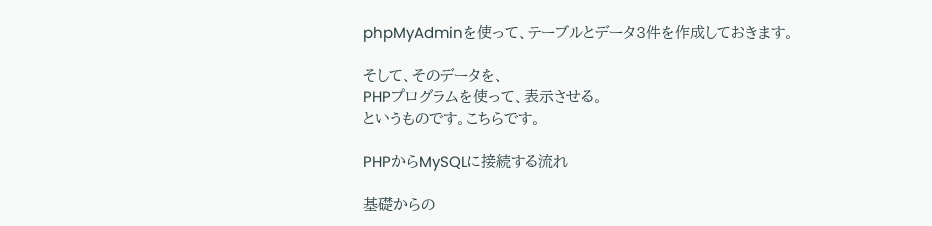phpMyAdminを使って、テーブルとデータ3件を作成しておきます。

そして、そのデータを、
PHPプログラムを使って、表示させる。
というものです。こちらです。

PHPからMySQLに接続する流れ

基礎からの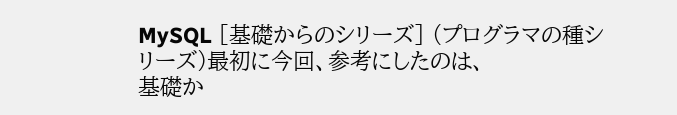MySQL [基礎からのシリーズ] (プログラマの種シリーズ)最初に今回、参考にしたのは、
基礎か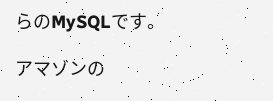らのMySQLです。

アマゾンの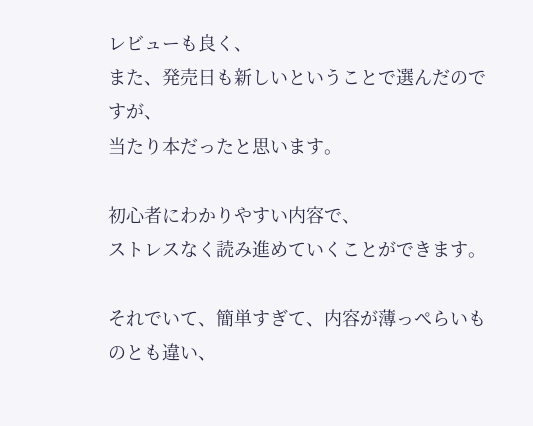レビューも良く、
また、発売日も新しいということで選んだのですが、
当たり本だったと思います。

初心者にわかりやすい内容で、
ストレスなく読み進めていくことができます。

それでいて、簡単すぎて、内容が薄っぺらいものとも違い、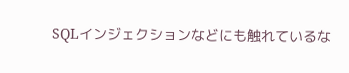SQLインジェクションなどにも触れているな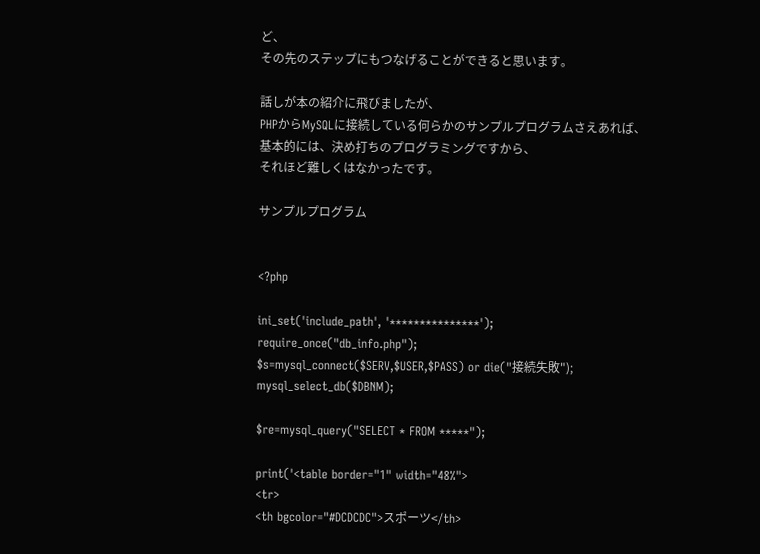ど、
その先のステップにもつなげることができると思います。

話しが本の紹介に飛びましたが、
PHPからMySQLに接続している何らかのサンプルプログラムさえあれば、
基本的には、決め打ちのプログラミングですから、
それほど難しくはなかったです。

サンプルプログラム


<?php

ini_set('include_path', '***************');
require_once("db_info.php");
$s=mysql_connect($SERV,$USER,$PASS) or die("接続失敗");
mysql_select_db($DBNM);

$re=mysql_query("SELECT * FROM *****");

print('<table border="1" width="48%">
<tr>
<th bgcolor="#DCDCDC">スポーツ</th>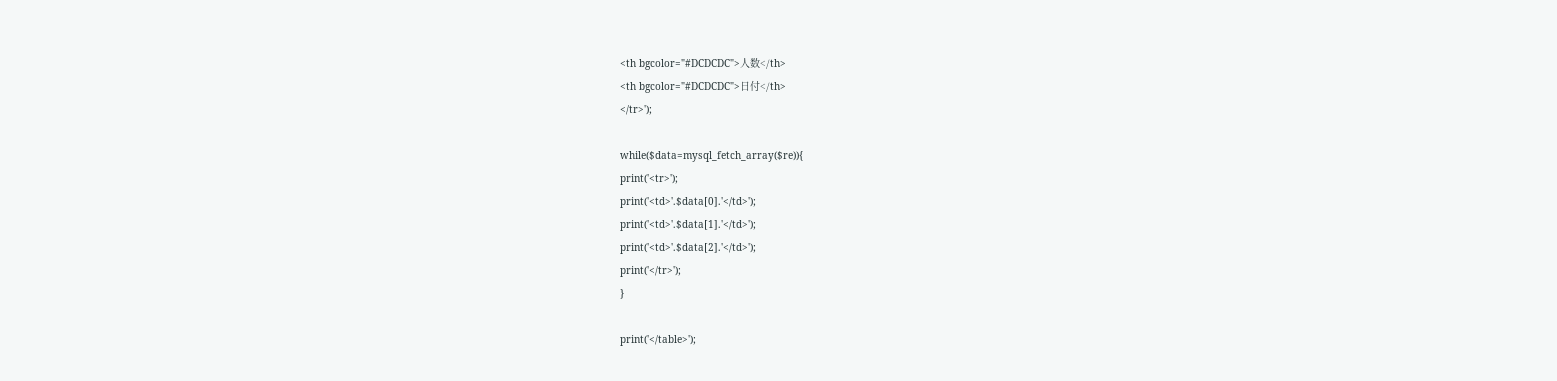<th bgcolor="#DCDCDC">人数</th>
<th bgcolor="#DCDCDC">日付</th>
</tr>');

while($data=mysql_fetch_array($re)){
print('<tr>');
print('<td>'.$data[0].'</td>');
print('<td>'.$data[1].'</td>');
print('<td>'.$data[2].'</td>');
print('</tr>');
}

print('</table>');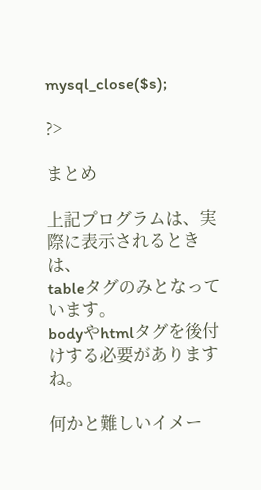mysql_close($s);

?>

まとめ

上記プログラムは、実際に表示されるときは、
tableタグのみとなっています。
bodyやhtmlタグを後付けする必要がありますね。

何かと難しいイメー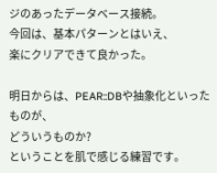ジのあったデータベース接続。
今回は、基本パターンとはいえ、
楽にクリアできて良かった。

明日からは、PEAR::DBや抽象化といったものが、
どういうものか?
ということを肌で感じる練習です。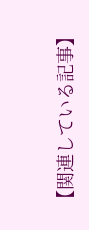【関連している記事】